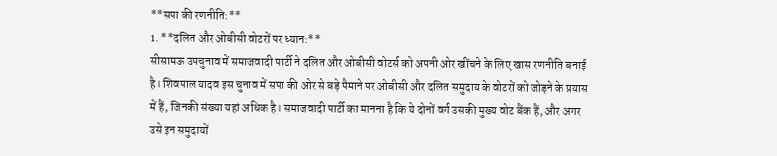**सपा की रणनीति:**
1. **दलित और ओबीसी वोटरों पर ध्यान:**
सीसामऊ उपचुनाव में समाजवादी पार्टी ने दलित और ओबीसी वोटर्स को अपनी ओर खींचने के लिए खास रणनीति बनाई है। शिवपाल यादव इस चुनाव में सपा की ओर से बड़े पैमाने पर ओबीसी और दलित समुदाय के वोटरों को जोड़ने के प्रयास में हैं, जिनकी संख्या यहां अधिक है। समाजवादी पार्टी का मानना है कि ये दोनों वर्ग उसकी मुख्य वोट बैंक हैं, और अगर उसे इन समुदायों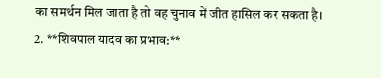का समर्थन मिल जाता है तो वह चुनाव में जीत हासिल कर सकता है।
2. **शिवपाल यादव का प्रभाव:**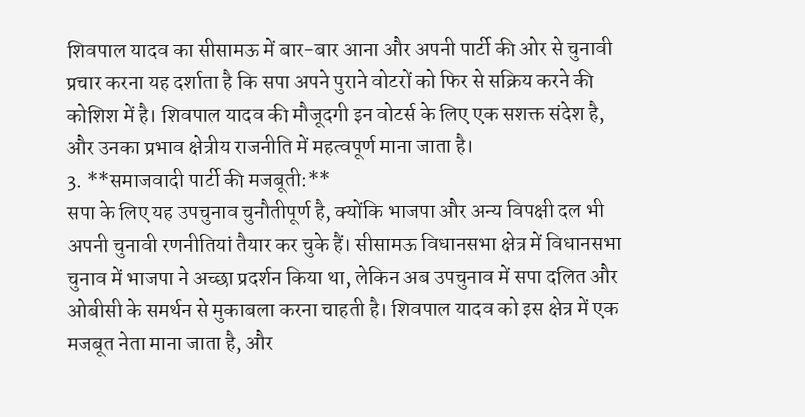शिवपाल यादव का सीसामऊ में बार-बार आना और अपनी पार्टी की ओर से चुनावी प्रचार करना यह दर्शाता है कि सपा अपने पुराने वोटरों को फिर से सक्रिय करने की कोशिश में है। शिवपाल यादव की मौजूदगी इन वोटर्स के लिए एक सशक्त संदेश है, और उनका प्रभाव क्षेत्रीय राजनीति में महत्वपूर्ण माना जाता है।
3. **समाजवादी पार्टी की मजबूती:**
सपा के लिए यह उपचुनाव चुनौतीपूर्ण है, क्योंकि भाजपा और अन्य विपक्षी दल भी अपनी चुनावी रणनीतियां तैयार कर चुके हैं। सीसामऊ विधानसभा क्षेत्र में विधानसभा चुनाव में भाजपा ने अच्छा प्रदर्शन किया था, लेकिन अब उपचुनाव में सपा दलित और ओबीसी के समर्थन से मुकाबला करना चाहती है। शिवपाल यादव को इस क्षेत्र में एक मजबूत नेता माना जाता है, और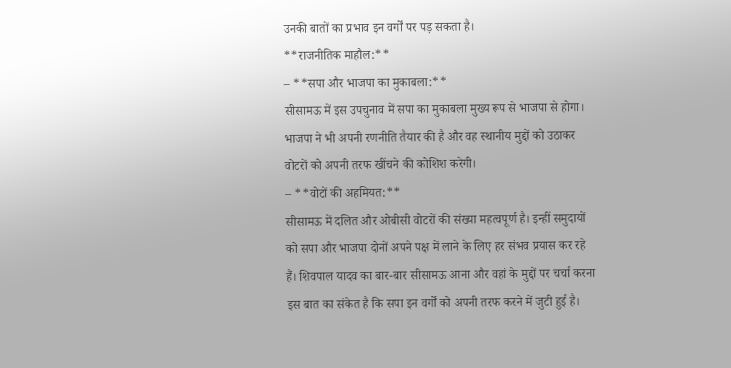उनकी बातों का प्रभाव इन वर्गों पर पड़ सकता है।
**राजनीतिक माहौल:**
– **सपा और भाजपा का मुकाबला:**
सीसामऊ में इस उपचुनाव में सपा का मुकाबला मुख्य रूप से भाजपा से होगा। भाजपा ने भी अपनी रणनीति तैयार की है और वह स्थानीय मुद्दों को उठाकर वोटरों को अपनी तरफ खींचने की कोशिश करेगी।
– **वोटों की अहमियत:**
सीसामऊ में दलित और ओबीसी वोटरों की संख्या महत्वपूर्ण है। इन्हीं समुदायों को सपा और भाजपा दोनों अपने पक्ष में लाने के लिए हर संभव प्रयास कर रहे हैं। शिवपाल यादव का बार-बार सीसामऊ आना और वहां के मुद्दों पर चर्चा करना इस बात का संकेत है कि सपा इन वर्गों को अपनी तरफ करने में जुटी हुई है।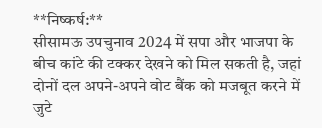**निष्कर्ष:**
सीसामऊ उपचुनाव 2024 में सपा और भाजपा के बीच कांटे की टक्कर देखने को मिल सकती है, जहां दोनों दल अपने-अपने वोट बैंक को मजबूत करने में जुटे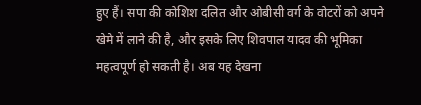हुए हैं। सपा की कोशिश दलित और ओबीसी वर्ग के वोटरों को अपने खेमे में लाने की है, और इसके लिए शिवपाल यादव की भूमिका महत्वपूर्ण हो सकती है। अब यह देखना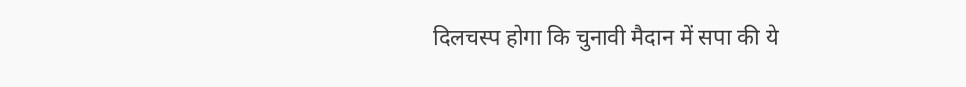दिलचस्प होगा कि चुनावी मैदान में सपा की ये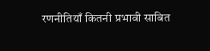रणनीतियाँ कितनी प्रभावी साबित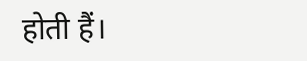होती हैं।